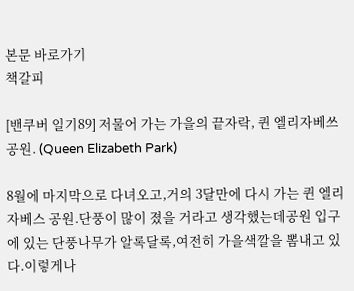본문 바로가기
책갈피

[밴쿠버 일기89] 저물어 가는 가을의 끝자락, 퀸 엘리자베쓰 공원. (Queen Elizabeth Park)

8월에 마지막으로 다녀오고,거의 3달만에 다시 가는 퀸 엘리자베스 공원.단풍이 많이 졌을 거라고 생각했는데공원 입구에 있는 단풍나무가 알록달록,여전히 가을색깔을 뽐내고 있다.이렇게나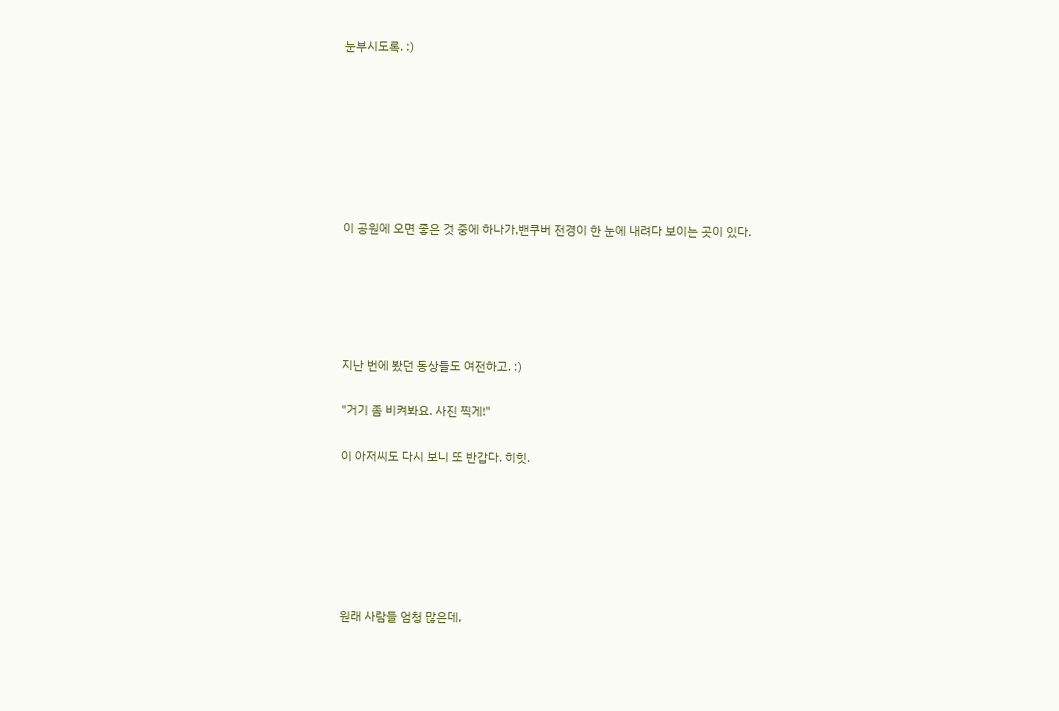눈부시도록. :)







이 공원에 오면 좋은 것 중에 하나가,밴쿠버 전경이 한 눈에 내려다 보이는 곳이 있다.





지난 번에 봤던 동상들도 여전하고. :)

"거기 좀 비켜봐요. 사진 찍게!"

이 아저씨도 다시 보니 또 반갑다. 히힛.






원래 사람들 엄청 많은데,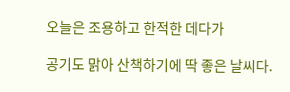오늘은 조용하고 한적한 데다가

공기도 맑아 산책하기에 딱 좋은 날씨다.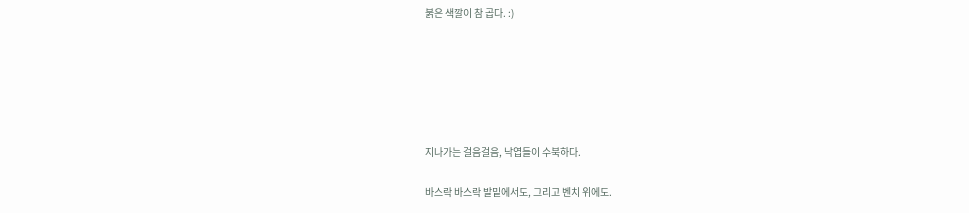붉은 색깔이 참 곱다. :)






지나가는 걸음걸음, 낙엽들이 수북하다.

바스락 바스락 발밑에서도, 그리고 벤치 위에도.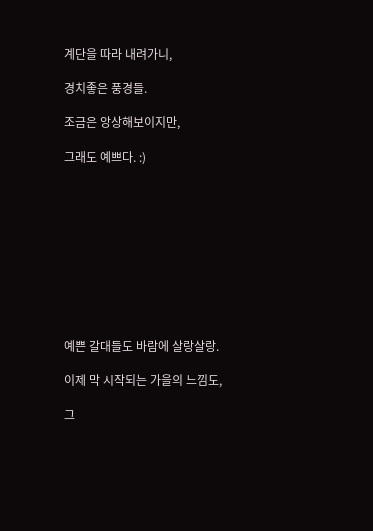계단을 따라 내려가니,

경치좋은 풍경들.

조금은 앙상해보이지만,

그래도 예쁘다. :)










예쁜 갈대들도 바람에 살랑살랑.

이제 막 시작되는 가을의 느낌도,

그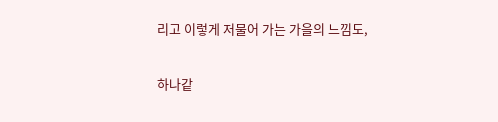리고 이렇게 저물어 가는 가을의 느낌도,

하나같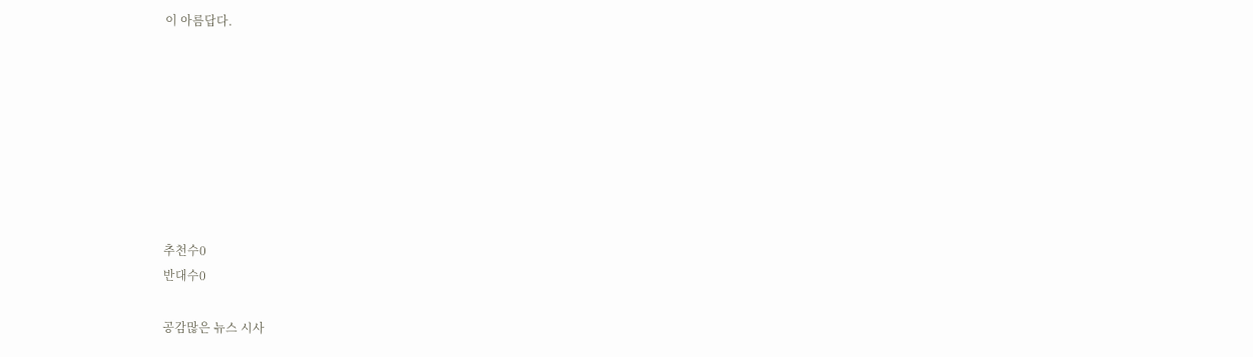이 아름답다.








추천수0
반대수0

공감많은 뉴스 시사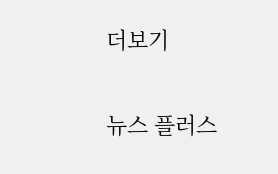더보기

뉴스 플러스